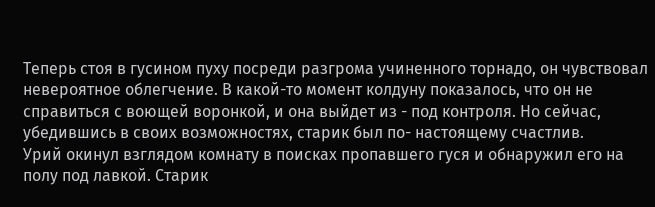Теперь стоя в гусином пуху посреди разгрома учиненного торнадо, он чувствовал невероятное облегчение. В какой-то момент колдуну показалось, что он не справиться с воющей воронкой, и она выйдет из - под контроля. Но сейчас, убедившись в своих возможностях, старик был по- настоящему счастлив.
Урий окинул взглядом комнату в поисках пропавшего гуся и обнаружил его на полу под лавкой. Старик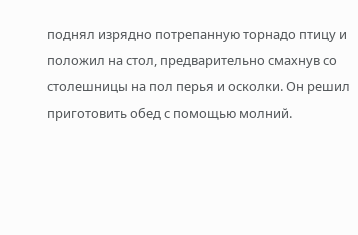поднял изрядно потрепанную торнадо птицу и положил на стол, предварительно смахнув со столешницы на пол перья и осколки. Он решил приготовить обед с помощью молний.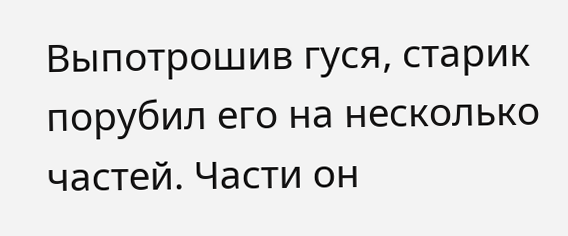Выпотрошив гуся, старик порубил его на несколько частей. Части он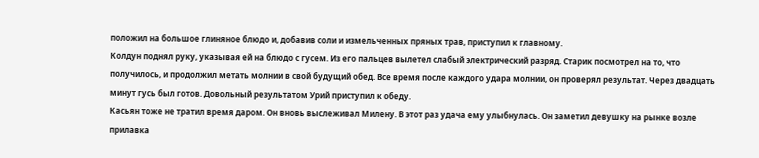положил на большое глиняное блюдо и, добавив соли и измельченных пряных трав, приступил к главному.
Колдун поднял руку, указывая ей на блюдо с гусем. Из его пальцев вылетел слабый электрический разряд. Старик посмотрел на то, что получилось, и продолжил метать молнии в свой будущий обед. Все время после каждого удара молнии, он проверял результат. Через двадцать минут гусь был готов. Довольный результатом Урий приступил к обеду.
Касьян тоже не тратил время даром. Он вновь выслеживал Милену. В этот раз удача ему улыбнулась. Он заметил девушку на рынке возле прилавка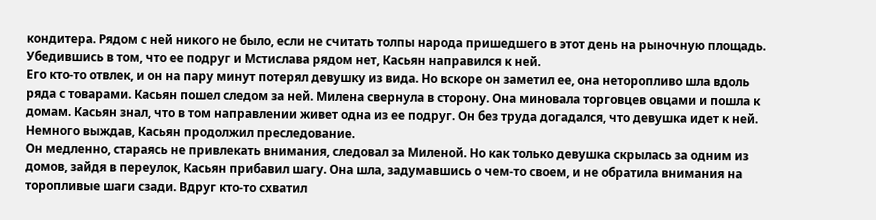кондитера. Рядом с ней никого не было, если не считать толпы народа пришедшего в этот день на рыночную площадь. Убедившись в том, что ее подруг и Мстислава рядом нет, Касьян направился к ней.
Его кто-то отвлек, и он на пару минут потерял девушку из вида. Но вскоре он заметил ее, она неторопливо шла вдоль ряда с товарами. Касьян пошел следом за ней. Милена свернула в сторону. Она миновала торговцев овцами и пошла к домам. Касьян знал, что в том направлении живет одна из ее подруг. Он без труда догадался, что девушка идет к ней. Немного выждав, Касьян продолжил преследование.
Он медленно, стараясь не привлекать внимания, следовал за Миленой. Но как только девушка скрылась за одним из домов, зайдя в переулок, Касьян прибавил шагу. Она шла, задумавшись о чем-то своем, и не обратила внимания на торопливые шаги сзади. Вдруг кто-то схватил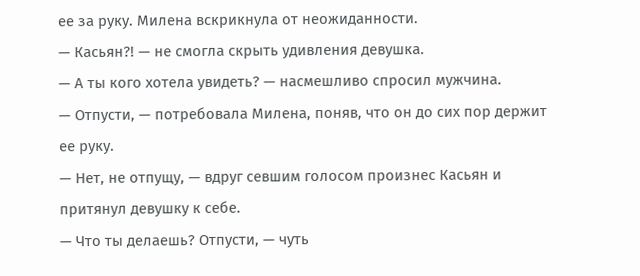ее за руку. Милена вскрикнула от неожиданности.
— Касьян?! — не смогла скрыть удивления девушка.
— А ты кого хотела увидеть? — насмешливо спросил мужчина.
— Отпусти, — потребовала Милена, поняв, что он до сих пор держит ее руку.
— Нет, не отпущу, — вдруг севшим голосом произнес Касьян и притянул девушку к себе.
— Что ты делаешь? Отпусти, — чуть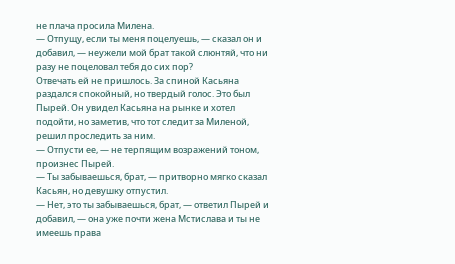не плача просила Милена.
— Отпущу, если ты меня поцелуешь, — сказал он и добавил, — неужели мой брат такой слюнтяй, что ни разу не поцеловал тебя до сих пор?
Отвечать ей не пришлось. За спиной Касьяна раздался спокойный, но твердый голос. Это был Пырей. Он увидел Касьяна на рынке и хотел подойти, но заметив, что тот следит за Миленой, решил проследить за ним.
— Отпусти ее, — не терпящим возражений тоном, произнес Пырей.
— Ты забываешься, брат, — притворно мягко сказал Касьян, но девушку отпустил.
— Нет, это ты забываешься, брат, — ответил Пырей и добавил, — она уже почти жена Мстислава и ты не имеешь права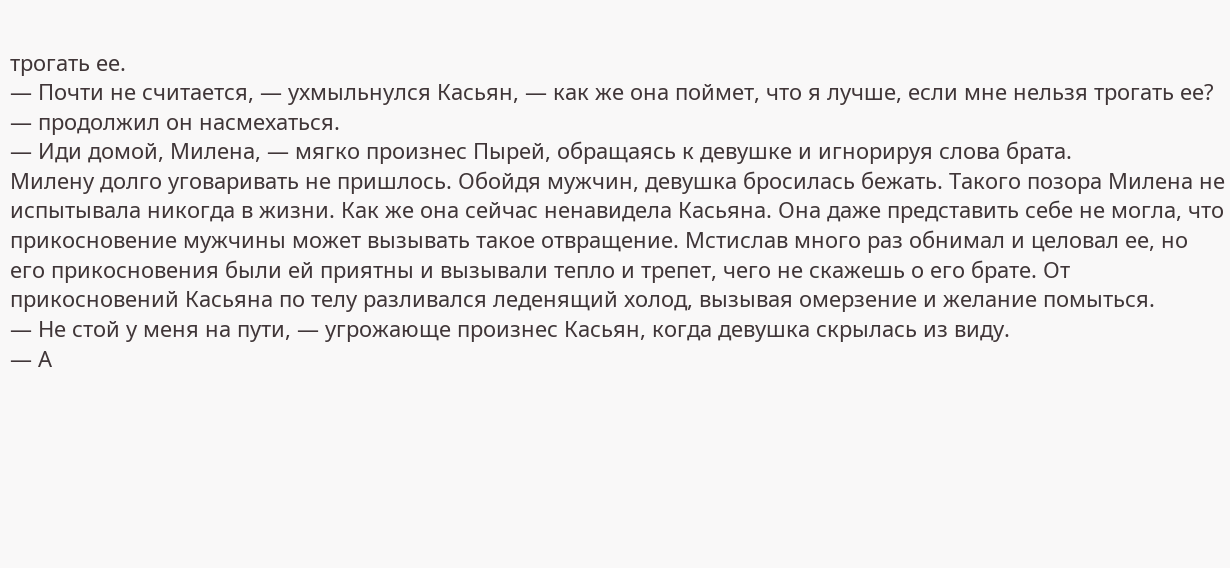трогать ее.
— Почти не считается, — ухмыльнулся Касьян, — как же она поймет, что я лучше, если мне нельзя трогать ее? — продолжил он насмехаться.
— Иди домой, Милена, — мягко произнес Пырей, обращаясь к девушке и игнорируя слова брата.
Милену долго уговаривать не пришлось. Обойдя мужчин, девушка бросилась бежать. Такого позора Милена не испытывала никогда в жизни. Как же она сейчас ненавидела Касьяна. Она даже представить себе не могла, что прикосновение мужчины может вызывать такое отвращение. Мстислав много раз обнимал и целовал ее, но его прикосновения были ей приятны и вызывали тепло и трепет, чего не скажешь о его брате. От прикосновений Касьяна по телу разливался леденящий холод, вызывая омерзение и желание помыться.
— Не стой у меня на пути, — угрожающе произнес Касьян, когда девушка скрылась из виду.
— А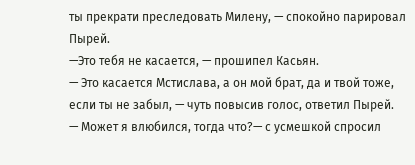ты прекрати преследовать Милену, — спокойно парировал Пырей.
—Это тебя не касается, — прошипел Касьян.
— Это касается Мстислава, а он мой брат, да и твой тоже, если ты не забыл, — чуть повысив голос, ответил Пырей.
— Может я влюбился, тогда что?— с усмешкой спросил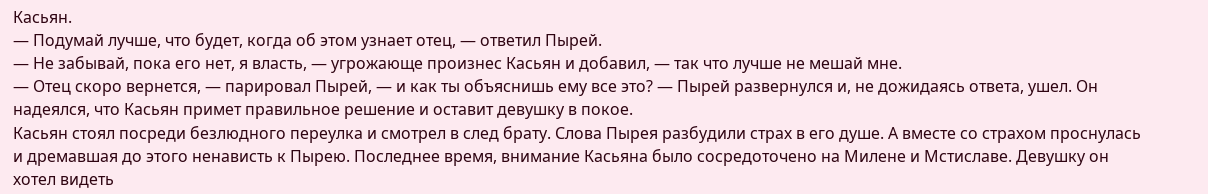Касьян.
— Подумай лучше, что будет, когда об этом узнает отец, — ответил Пырей.
— Не забывай, пока его нет, я власть, — угрожающе произнес Касьян и добавил, — так что лучше не мешай мне.
— Отец скоро вернется, — парировал Пырей, — и как ты объяснишь ему все это? — Пырей развернулся и, не дожидаясь ответа, ушел. Он надеялся, что Касьян примет правильное решение и оставит девушку в покое.
Касьян стоял посреди безлюдного переулка и смотрел в след брату. Слова Пырея разбудили страх в его душе. А вместе со страхом проснулась и дремавшая до этого ненависть к Пырею. Последнее время, внимание Касьяна было сосредоточено на Милене и Мстиславе. Девушку он хотел видеть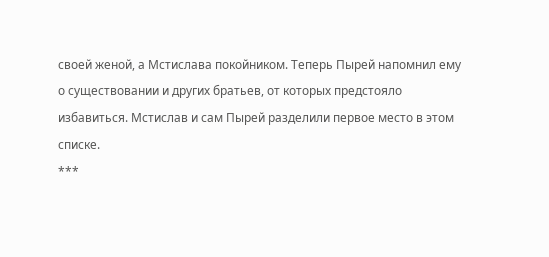своей женой, а Мстислава покойником. Теперь Пырей напомнил ему о существовании и других братьев, от которых предстояло избавиться. Мстислав и сам Пырей разделили первое место в этом списке.
***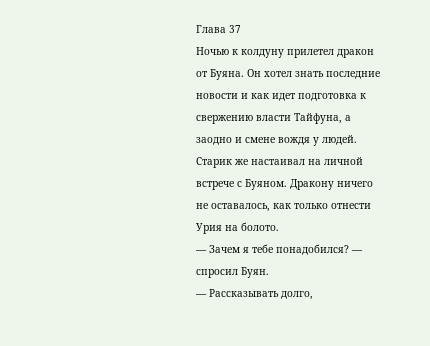Глава 37
Ночью к колдуну прилетел дракон от Буяна. Он хотел знать последние новости и как идет подготовка к свержению власти Тайфуна, а заодно и смене вождя у людей. Старик же настаивал на личной встрече с Буяном. Дракону ничего не оставалось, как только отнести Урия на болото.
— Зачем я тебе понадобился? — спросил Буян.
— Рассказывать долго,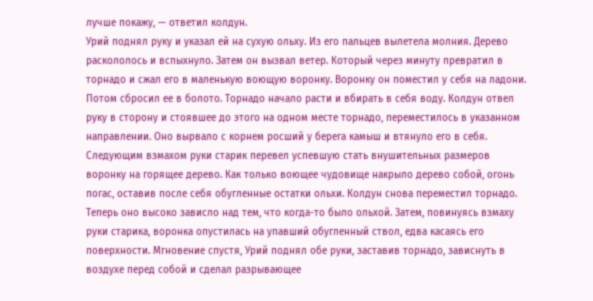лучше покажу, — ответил колдун.
Урий поднял руку и указал ей на сухую ольху. Из его пальцев вылетела молния. Дерево раскололось и вспыхнуло. Затем он вызвал ветер. Который через минуту превратил в торнадо и сжал его в маленькую воющую воронку. Воронку он поместил у себя на ладони. Потом сбросил ее в болото. Торнадо начало расти и вбирать в себя воду. Колдун отвел руку в сторону и стоявшее до этого на одном месте торнадо, переместилось в указанном направлении. Оно вырвало с корнем росший у берега камыш и втянуло его в себя.
Следующим взмахом руки старик перевел успевшую стать внушительных размеров воронку на горящее дерево. Как только воющее чудовище накрыло дерево собой, огонь погас, оставив после себя обугленные остатки ольхи. Колдун снова переместил торнадо. Теперь оно высоко зависло над тем, что когда-то было ольхой. Затем, повинуясь взмаху руки старика, воронка опустилась на упавший обугленный ствол, едва касаясь его поверхности. Мгновение спустя, Урий поднял обе руки, заставив торнадо, зависнуть в воздухе перед собой и сделал разрывающее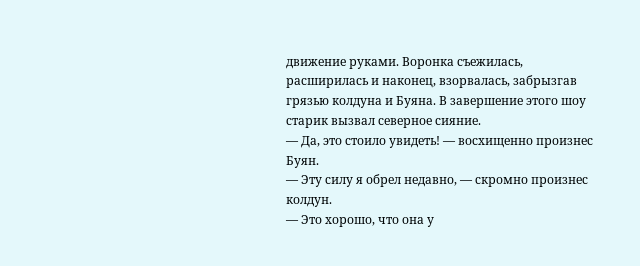движение руками. Воронка съежилась, расширилась и наконец, взорвалась, забрызгав грязью колдуна и Буяна. В завершение этого шоу старик вызвал северное сияние.
— Да, это стоило увидеть! — восхищенно произнес Буян.
— Эту силу я обрел недавно, — скромно произнес колдун.
— Это хорошо, что она у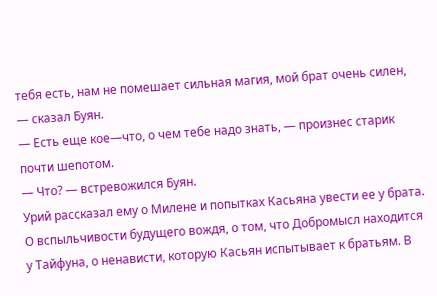тебя есть, нам не помешает сильная магия, мой брат очень силен, — сказал Буян.
— Есть еще кое—что, о чем тебе надо знать, — произнес старик почти шепотом.
— Что? — встревожился Буян.
Урий рассказал ему о Милене и попытках Касьяна увести ее у брата. О вспыльчивости будущего вождя, о том, что Добромысл находится у Тайфуна, о ненависти, которую Касьян испытывает к братьям. В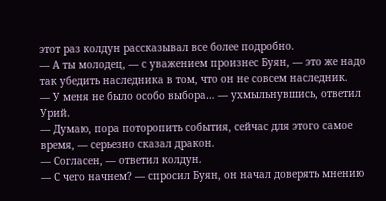этот раз колдун рассказывал все более подробно.
— А ты молодец, — с уважением произнес Буян, — это же надо так убедить наследника в том, что он не совсем наследник.
— У меня не было особо выбора… — ухмыльнувшись, ответил Урий.
— Думаю, пора поторопить события, сейчас для этого самое время, — серьезно сказал дракон.
— Согласен, — ответил колдун.
— С чего начнем? — спросил Буян, он начал доверять мнению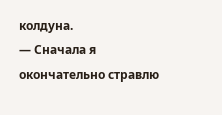колдуна.
— Сначала я окончательно стравлю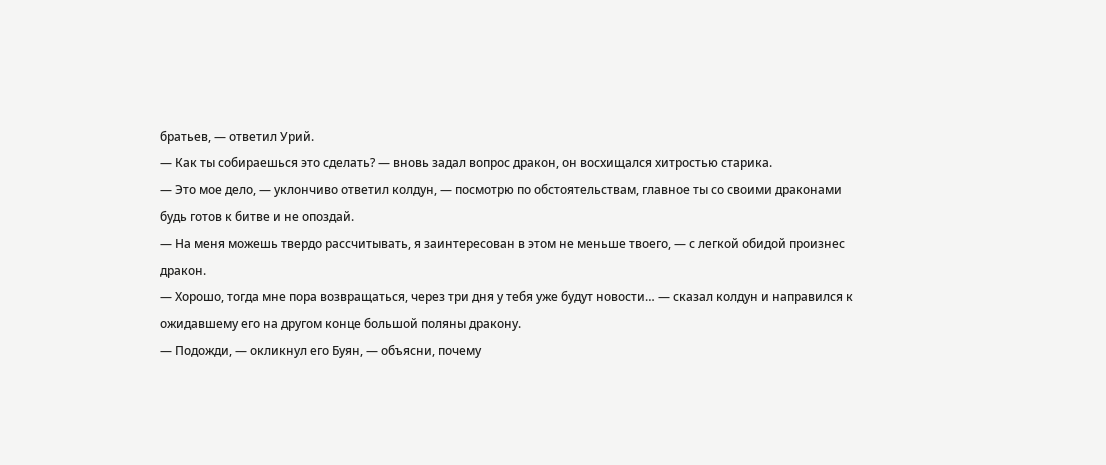братьев, — ответил Урий.
— Как ты собираешься это сделать? — вновь задал вопрос дракон, он восхищался хитростью старика.
— Это мое дело, — уклончиво ответил колдун, — посмотрю по обстоятельствам, главное ты со своими драконами будь готов к битве и не опоздай.
— На меня можешь твердо рассчитывать, я заинтересован в этом не меньше твоего, — с легкой обидой произнес дракон.
— Хорошо, тогда мне пора возвращаться, через три дня у тебя уже будут новости… — сказал колдун и направился к ожидавшему его на другом конце большой поляны дракону.
— Подожди, — окликнул его Буян, — объясни, почему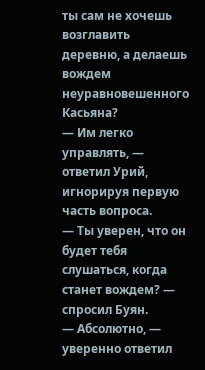ты сам не хочешь возглавить деревню, а делаешь вождем неуравновешенного Касьяна?
— Им легко управлять, — ответил Урий, игнорируя первую часть вопроса.
— Ты уверен, что он будет тебя слушаться, когда станет вождем? — спросил Буян.
— Абсолютно, — уверенно ответил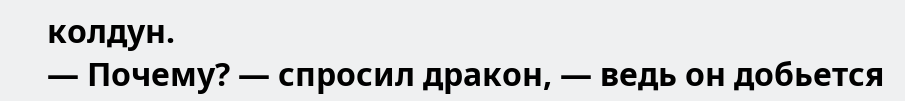колдун.
— Почему? — спросил дракон, — ведь он добьется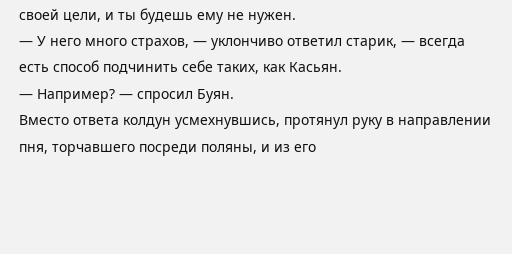своей цели, и ты будешь ему не нужен.
— У него много страхов, — уклончиво ответил старик, — всегда есть способ подчинить себе таких, как Касьян.
— Например? — спросил Буян.
Вместо ответа колдун усмехнувшись, протянул руку в направлении пня, торчавшего посреди поляны, и из его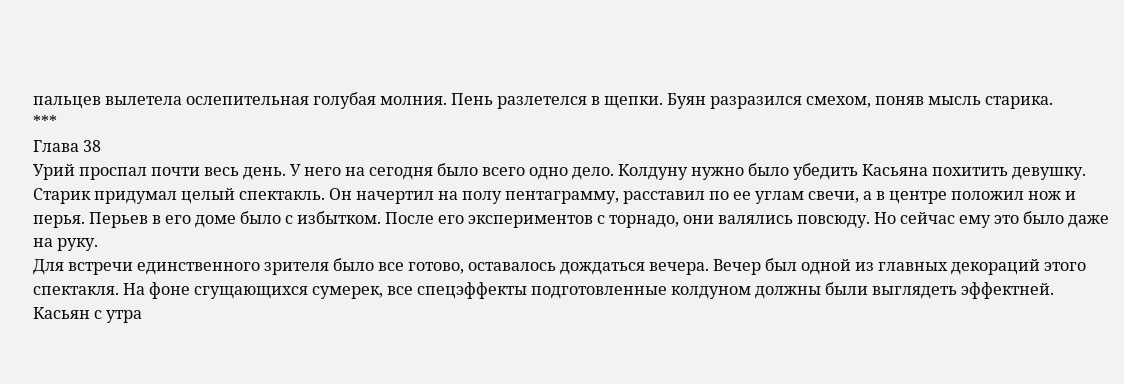пальцев вылетела ослепительная голубая молния. Пень разлетелся в щепки. Буян разразился смехом, поняв мысль старика.
***
Глава 38
Урий проспал почти весь день. У него на сегодня было всего одно дело. Колдуну нужно было убедить Касьяна похитить девушку. Старик придумал целый спектакль. Он начертил на полу пентаграмму, расставил по ее углам свечи, а в центре положил нож и перья. Перьев в его доме было с избытком. После его экспериментов с торнадо, они валялись повсюду. Но сейчас ему это было даже на руку.
Для встречи единственного зрителя было все готово, оставалось дождаться вечера. Вечер был одной из главных декораций этого спектакля. На фоне сгущающихся сумерек, все спецэффекты подготовленные колдуном должны были выглядеть эффектней.
Касьян с утра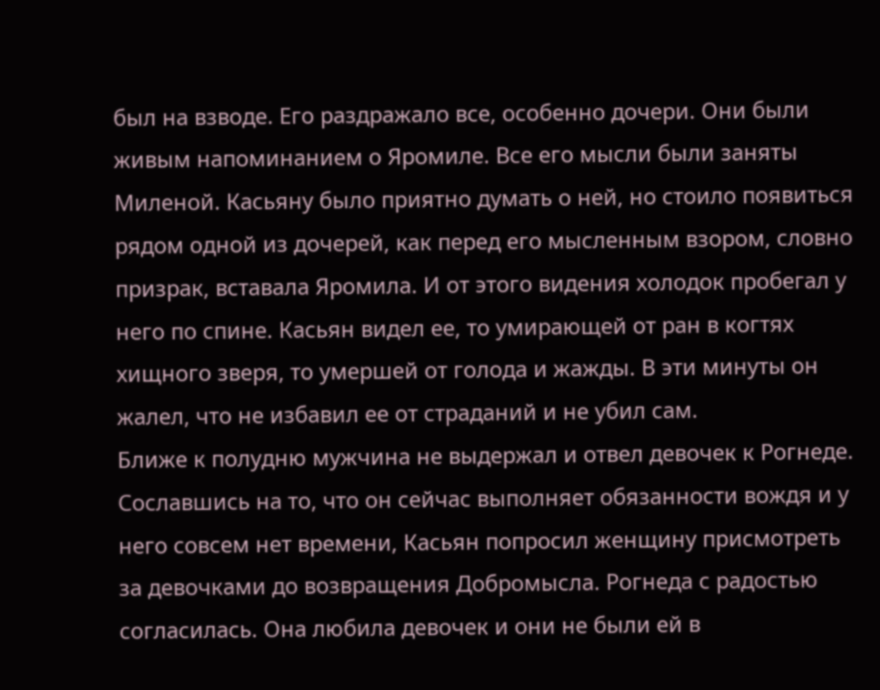был на взводе. Его раздражало все, особенно дочери. Они были живым напоминанием о Яромиле. Все его мысли были заняты Миленой. Касьяну было приятно думать о ней, но стоило появиться рядом одной из дочерей, как перед его мысленным взором, словно призрак, вставала Яромила. И от этого видения холодок пробегал у него по спине. Касьян видел ее, то умирающей от ран в когтях хищного зверя, то умершей от голода и жажды. В эти минуты он жалел, что не избавил ее от страданий и не убил сам.
Ближе к полудню мужчина не выдержал и отвел девочек к Рогнеде. Сославшись на то, что он сейчас выполняет обязанности вождя и у него совсем нет времени, Касьян попросил женщину присмотреть за девочками до возвращения Добромысла. Рогнеда с радостью согласилась. Она любила девочек и они не были ей в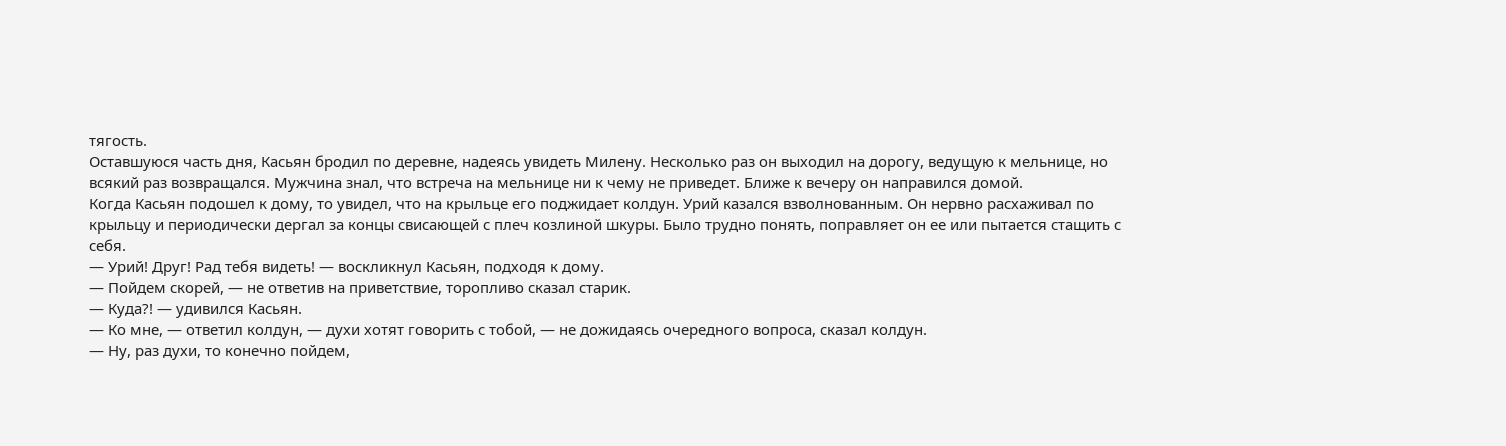тягость.
Оставшуюся часть дня, Касьян бродил по деревне, надеясь увидеть Милену. Несколько раз он выходил на дорогу, ведущую к мельнице, но всякий раз возвращался. Мужчина знал, что встреча на мельнице ни к чему не приведет. Ближе к вечеру он направился домой.
Когда Касьян подошел к дому, то увидел, что на крыльце его поджидает колдун. Урий казался взволнованным. Он нервно расхаживал по крыльцу и периодически дергал за концы свисающей с плеч козлиной шкуры. Было трудно понять, поправляет он ее или пытается стащить с себя.
— Урий! Друг! Рад тебя видеть! — воскликнул Касьян, подходя к дому.
— Пойдем скорей, — не ответив на приветствие, торопливо сказал старик.
— Куда?! — удивился Касьян.
— Ко мне, — ответил колдун, — духи хотят говорить с тобой, — не дожидаясь очередного вопроса, сказал колдун.
— Ну, раз духи, то конечно пойдем,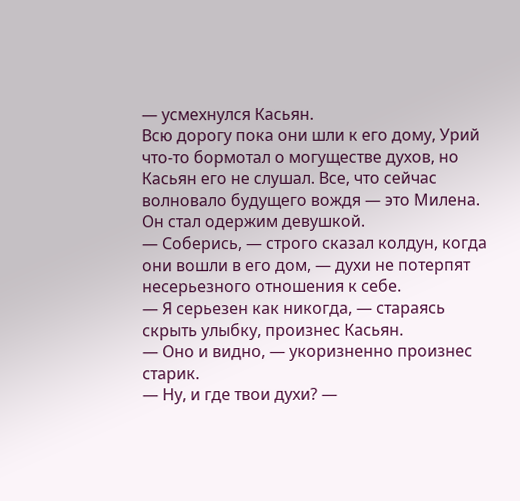— усмехнулся Касьян.
Всю дорогу пока они шли к его дому, Урий что-то бормотал о могуществе духов, но Касьян его не слушал. Все, что сейчас волновало будущего вождя — это Милена. Он стал одержим девушкой.
— Соберись, — строго сказал колдун, когда они вошли в его дом, — духи не потерпят несерьезного отношения к себе.
— Я серьезен как никогда, — стараясь скрыть улыбку, произнес Касьян.
— Оно и видно, — укоризненно произнес старик.
— Ну, и где твои духи? —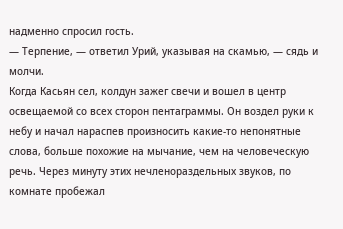надменно спросил гость.
— Терпение, — ответил Урий, указывая на скамью, — сядь и молчи.
Когда Касьян сел, колдун зажег свечи и вошел в центр освещаемой со всех сторон пентаграммы. Он воздел руки к небу и начал нараспев произносить какие-то непонятные слова, больше похожие на мычание, чем на человеческую речь. Через минуту этих нечленораздельных звуков, по комнате пробежал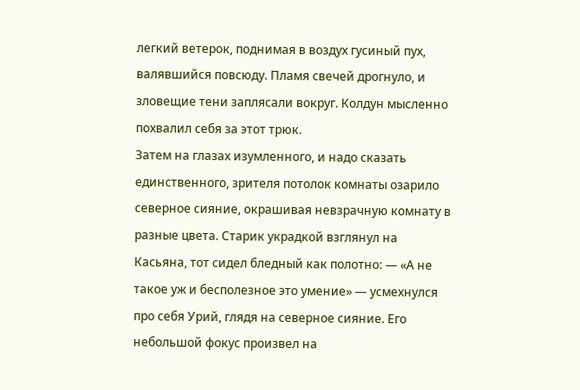легкий ветерок, поднимая в воздух гусиный пух, валявшийся повсюду. Пламя свечей дрогнуло, и зловещие тени заплясали вокруг. Колдун мысленно похвалил себя за этот трюк.
Затем на глазах изумленного, и надо сказать единственного, зрителя потолок комнаты озарило северное сияние, окрашивая невзрачную комнату в разные цвета. Старик украдкой взглянул на Касьяна, тот сидел бледный как полотно: — «А не такое уж и бесполезное это умение» — усмехнулся про себя Урий, глядя на северное сияние. Его небольшой фокус произвел на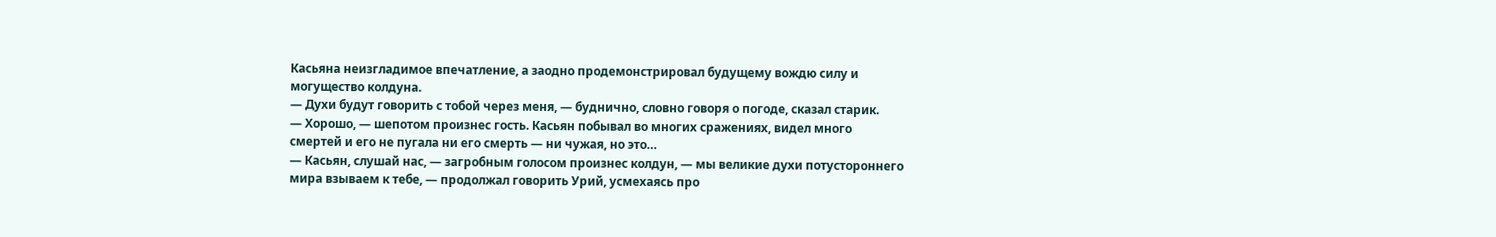Касьяна неизгладимое впечатление, а заодно продемонстрировал будущему вождю силу и могущество колдуна.
— Духи будут говорить с тобой через меня, — буднично, словно говоря о погоде, сказал старик.
— Хорошо, — шепотом произнес гость. Касьян побывал во многих сражениях, видел много смертей и его не пугала ни его смерть — ни чужая, но это…
— Касьян, слушай нас, — загробным голосом произнес колдун, — мы великие духи потустороннего мира взываем к тебе, — продолжал говорить Урий, усмехаясь про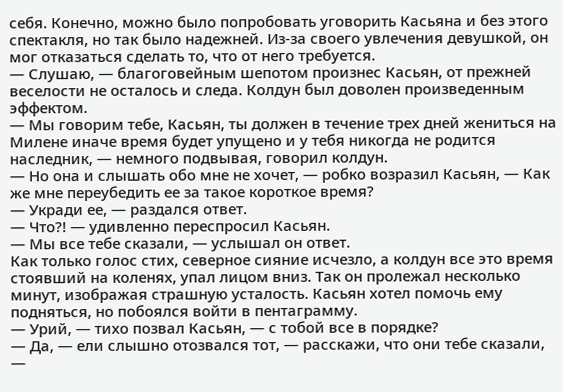себя. Конечно, можно было попробовать уговорить Касьяна и без этого спектакля, но так было надежней. Из-за своего увлечения девушкой, он мог отказаться сделать то, что от него требуется.
— Слушаю, — благоговейным шепотом произнес Касьян, от прежней веселости не осталось и следа. Колдун был доволен произведенным эффектом.
— Мы говорим тебе, Касьян, ты должен в течение трех дней жениться на Милене иначе время будет упущено и у тебя никогда не родится наследник, — немного подвывая, говорил колдун.
— Но она и слышать обо мне не хочет, — робко возразил Касьян, — Как же мне переубедить ее за такое короткое время?
— Укради ее, — раздался ответ.
— Что?! — удивленно переспросил Касьян.
— Мы все тебе сказали, — услышал он ответ.
Как только голос стих, северное сияние исчезло, а колдун все это время стоявший на коленях, упал лицом вниз. Так он пролежал несколько минут, изображая страшную усталость. Касьян хотел помочь ему подняться, но побоялся войти в пентаграмму.
— Урий, — тихо позвал Касьян, — с тобой все в порядке?
— Да, — ели слышно отозвался тот, — расскажи, что они тебе сказали, —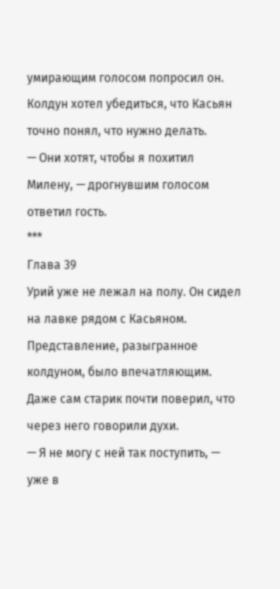умирающим голосом попросил он. Колдун хотел убедиться, что Касьян точно понял, что нужно делать.
— Они хотят, чтобы я похитил Милену, — дрогнувшим голосом ответил гость.
***
Глава 39
Урий уже не лежал на полу. Он сидел на лавке рядом с Касьяном. Представление, разыгранное колдуном, было впечатляющим. Даже сам старик почти поверил, что через него говорили духи.
— Я не могу с ней так поступить, — уже в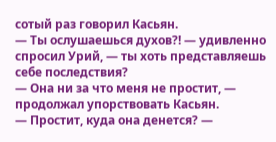сотый раз говорил Касьян.
— Ты ослушаешься духов?! — удивленно спросил Урий, — ты хоть представляешь себе последствия?
— Она ни за что меня не простит, — продолжал упорствовать Касьян.
— Простит, куда она денется? —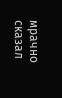мрачно сказал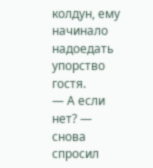колдун, ему начинало надоедать упорство гостя.
— А если нет? — снова спросил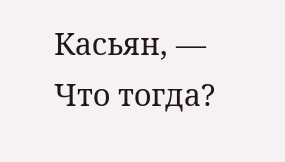Касьян, — Что тогда?